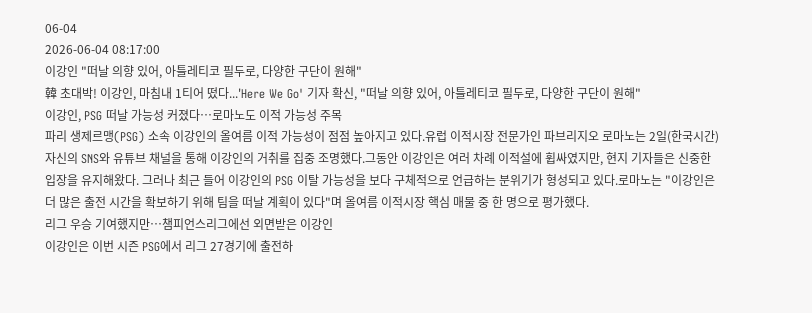06-04
2026-06-04 08:17:00
이강인 "떠날 의향 있어, 아틀레티코 필두로, 다양한 구단이 원해"
韓 초대박! 이강인, 마침내 1티어 떴다...'Here We Go' 기자 확신, "떠날 의향 있어, 아틀레티코 필두로, 다양한 구단이 원해"
이강인, PSG 떠날 가능성 커졌다…로마노도 이적 가능성 주목
파리 생제르맹(PSG) 소속 이강인의 올여름 이적 가능성이 점점 높아지고 있다.유럽 이적시장 전문가인 파브리지오 로마노는 2일(한국시간) 자신의 SNS와 유튜브 채널을 통해 이강인의 거취를 집중 조명했다.그동안 이강인은 여러 차례 이적설에 휩싸였지만, 현지 기자들은 신중한 입장을 유지해왔다. 그러나 최근 들어 이강인의 PSG 이탈 가능성을 보다 구체적으로 언급하는 분위기가 형성되고 있다.로마노는 "이강인은 더 많은 출전 시간을 확보하기 위해 팀을 떠날 계획이 있다"며 올여름 이적시장 핵심 매물 중 한 명으로 평가했다.
리그 우승 기여했지만…챔피언스리그에선 외면받은 이강인
이강인은 이번 시즌 PSG에서 리그 27경기에 출전하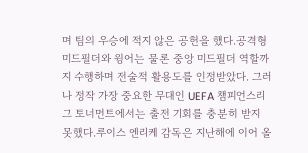며 팀의 우승에 적지 않은 공헌을 했다.공격형 미드필더와 윙어는 물론 중앙 미드필더 역할까지 수행하며 전술적 활용도를 인정받았다. 그러나 정작 가장 중요한 무대인 UEFA 챔피언스리그 토너먼트에서는 출전 기회를 충분히 받지 못했다.루이스 엔리케 감독은 지난해에 이어 올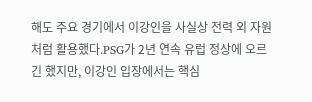해도 주요 경기에서 이강인을 사실상 전력 외 자원처럼 활용했다.PSG가 2년 연속 유럽 정상에 오르긴 했지만, 이강인 입장에서는 핵심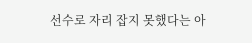선수로 자리 잡지 못했다는 아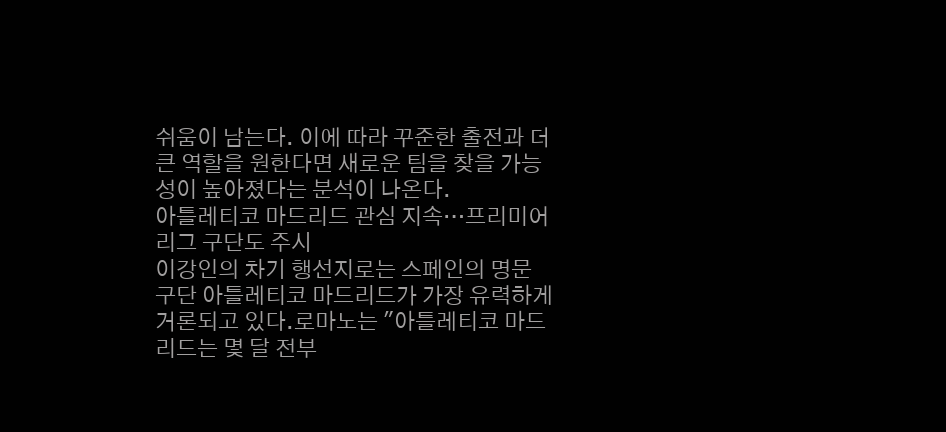쉬움이 남는다. 이에 따라 꾸준한 출전과 더 큰 역할을 원한다면 새로운 팀을 찾을 가능성이 높아졌다는 분석이 나온다.
아틀레티코 마드리드 관심 지속…프리미어리그 구단도 주시
이강인의 차기 행선지로는 스페인의 명문 구단 아틀레티코 마드리드가 가장 유력하게 거론되고 있다.로마노는 "아틀레티코 마드리드는 몇 달 전부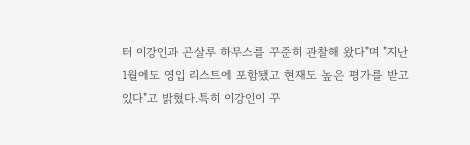터 이강인과 곤살루 하무스를 꾸준히 관찰해 왔다"며 "지난 1월에도 영입 리스트에 포함됐고 현재도 높은 평가를 받고 있다"고 밝혔다.특히 이강인이 꾸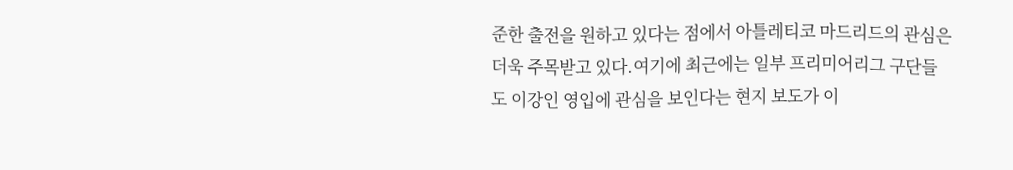준한 출전을 원하고 있다는 점에서 아틀레티코 마드리드의 관심은 더욱 주목받고 있다.여기에 최근에는 일부 프리미어리그 구단들도 이강인 영입에 관심을 보인다는 현지 보도가 이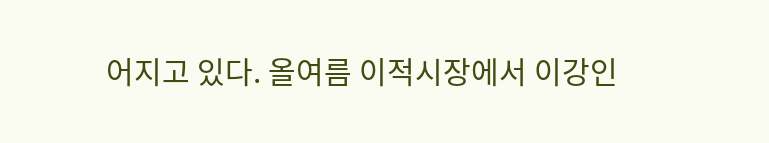어지고 있다. 올여름 이적시장에서 이강인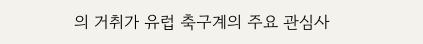의 거취가 유럽 축구계의 주요 관심사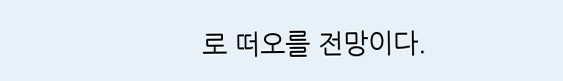로 떠오를 전망이다.